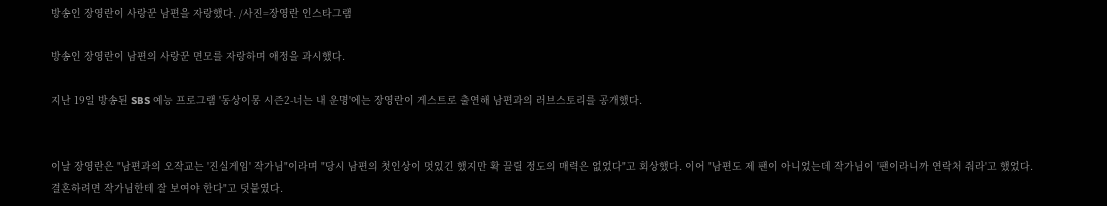방송인 장영란이 사랑꾼 남편을 자랑했다. /사진=장영란 인스타그램

방송인 장영란이 남편의 사랑꾼 면모를 자랑하며 애정을 과시했다.

지난 19일 방송된 SBS 예능 프로그램 '동상이몽 시즌2-너는 내 운명'에는 장영란이 게스트로 출연해 남편과의 러브스토리를 공개했다.


이날 장영란은 "남편과의 오작교는 '진실게임' 작가님"이라며 "당시 남편의 첫인상이 멋있긴 했지만 확 끌릴 정도의 매력은 없었다"고 회상했다. 이어 "남편도 제 팬이 아니었는데 작가님이 '팬이라니까 연락처 줘라'고 했었다. 결혼하려면 작가님한테 잘 보여야 한다"고 덧붙였다.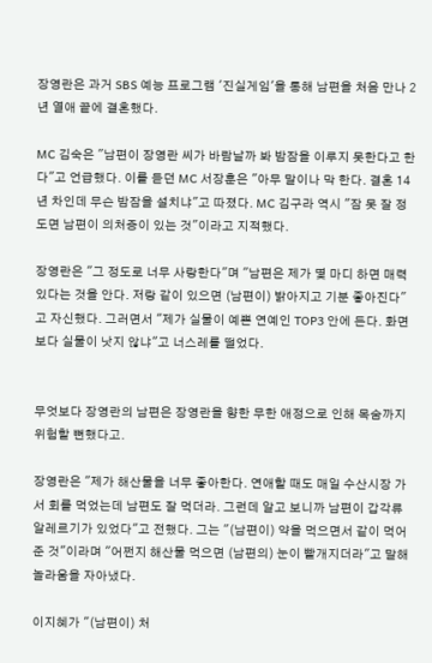장영란은 과거 SBS 예능 프로그램 '진실게임'을 통해 남편을 처음 만나 2년 열애 끝에 결혼했다.

MC 김숙은 "남편이 장영란 씨가 바람날까 봐 밤잠을 이루지 못한다고 한다"고 언급했다. 이를 듣던 MC 서장훈은 "아무 말이나 막 한다. 결혼 14년 차인데 무슨 밤잠을 설치냐"고 따졌다. MC 김구라 역시 "잠 못 잘 정도면 남편이 의처증이 있는 것"이라고 지적했다.

장영란은 "그 정도로 너무 사랑한다"며 "남편은 제가 몇 마디 하면 매력 있다는 것을 안다. 저랑 같이 있으면 (남편이) 밝아지고 기분 좋아진다"고 자신했다. 그러면서 "제가 실물이 예쁜 연예인 TOP3 안에 든다. 화면보다 실물이 낫지 않냐"고 너스레를 떨었다.


무엇보다 장영란의 남편은 장영란을 향한 무한 애정으로 인해 목숨까지 위험할 뻔했다고.

장영란은 "제가 해산물을 너무 좋아한다. 연애할 때도 매일 수산시장 가서 회를 먹었는데 남편도 잘 먹더라. 그런데 알고 보니까 남편이 갑각류 알레르기가 있었다"고 전했다. 그는 "(남편이) 약을 먹으면서 같이 먹어준 것"이라며 "어쩐지 해산물 먹으면 (남편의) 눈이 빨개지더라"고 말해 놀라움을 자아냈다.

이지혜가 "(남편이) 처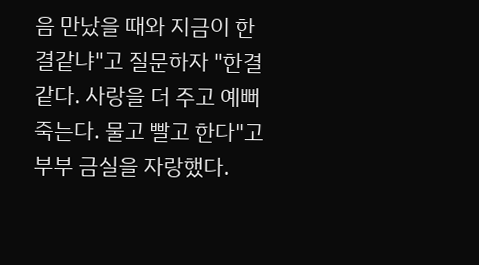음 만났을 때와 지금이 한결같냐"고 질문하자 "한결같다. 사랑을 더 주고 예뻐 죽는다. 물고 빨고 한다"고 부부 금실을 자랑했다.